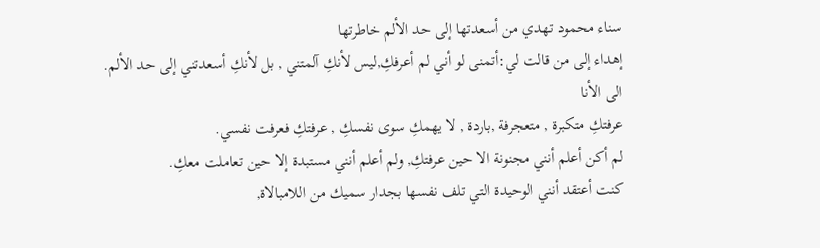سناء محمود تهدي من أسعدتها إلى حد الألم خاطرتها
إهداء إلى من قالت لي:أتمنى لو أني لم أعرفكِ,ليس لأنكِ آلمتني , بل لأنكِ أسعدتني إلى حد الألم.
الى الأنا
عرفتكِ متكبرة , متعجرفة ,باردة , لا يهمكِ سوى نفسكِ , عرفتكِ فعرفت نفسي.
لم أكن أعلم أنني مجنونة الا حين عرفتكِ, ولم أعلم أنني مستبدة إلا حين تعاملت معكِ.
كنت أعتقد أنني الوحيدة التي تلف نفسها بجدار سميك من اللامبالاة,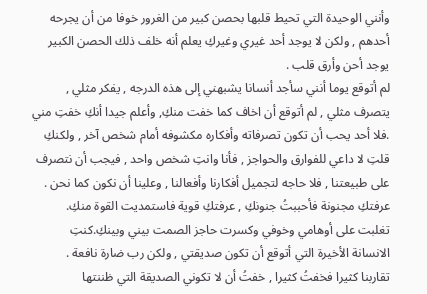وأنني الوحيدة التي تحيط قلبها بحصن كبير من الغرور خوفا من أن يجرحه أحدهم , ولكن لا يوجد أحد غيري وغيركِ يعلم أنه خلف ذلك الحصن الكبير يوجد أحن وأرق قلب .
لم أتوقع يوما أنني سأجد أنسانا يشبهني إلى هذه الدرجه , يفكر مثلي , يتصرف مثلي , لم أتوقع أن اخاف كما خفت منكِ, وأعلم جيدا أنكِ خفتِ مني .فلا أحد يحب أن تكون تصرفاته وأفكاره مكشوفه أمام شخص آخر , ولكنكِ قلتِ لا داعي للفوارق والحواجز , فأنا وانتِ شخص واحد , فيجب أن نتصرف على طبيعتنا , فلا حاجه لتجميل أفكارنا وأفعالنا , وعلينا أن نكون كما نحن .
عرفتكِ مجنونة فأحببتُ جنونكِ , عرفتكِ قوية فاستمديت القوة منكِ.
تغلبت على أوهامي وخوفي وكسرت حاجز الصمت بيني وبينكِ.كنتِ الانسانة الأخيرة التي أتوقع أن تكون صديقتي , ولكن رب ضارة نافعة .
تقاربنا كثيرا فخفتُ كثيرا , خفتُ أن لا تكوني الصديقة التي ظننتها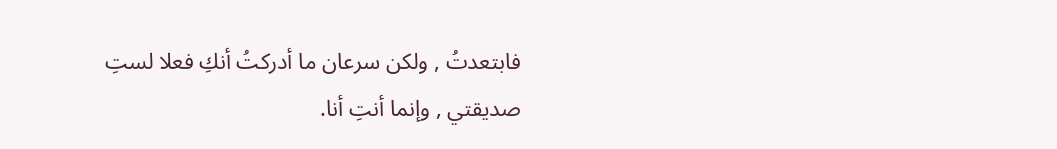فابتعدتُ , ولكن سرعان ما أدركتُ أنكِ فعلا لستِ صديقتي , وإنما أنتِ أنا.